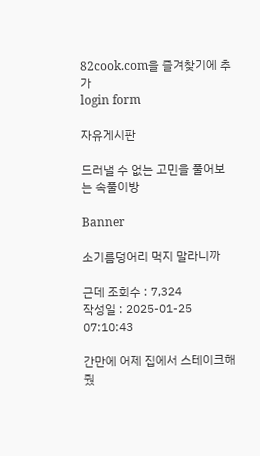82cook.com을 즐겨찾기에 추가
login form

자유게시판

드러낼 수 없는 고민을 풀어보는 속풀이방

Banner

소기름덩어리 먹지 말라니까

근데 조회수 : 7,324
작성일 : 2025-01-25 07:10:43

간만에 어제 집에서 스테이크해줬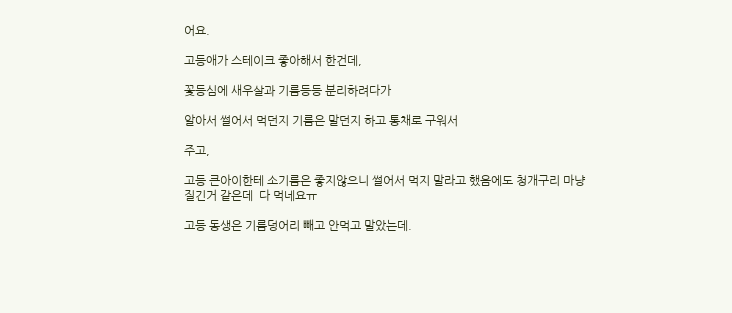어요.

고등애가 스테이크 좋아해서 한건데,

꽃등심에 새우살과 기름등등 분리하려다가

알아서 썰어서 먹던지 기름은 말던지 하고 통채로 구워서

주고,

고등 큰아이한테 소기름은 좋지않으니 썰어서 먹지 말라고 했음에도 청개구리 마냥 질긴거 같은데  다 먹네요ㅠ

고등 동생은 기름덩어리 빼고 안먹고 말았는데.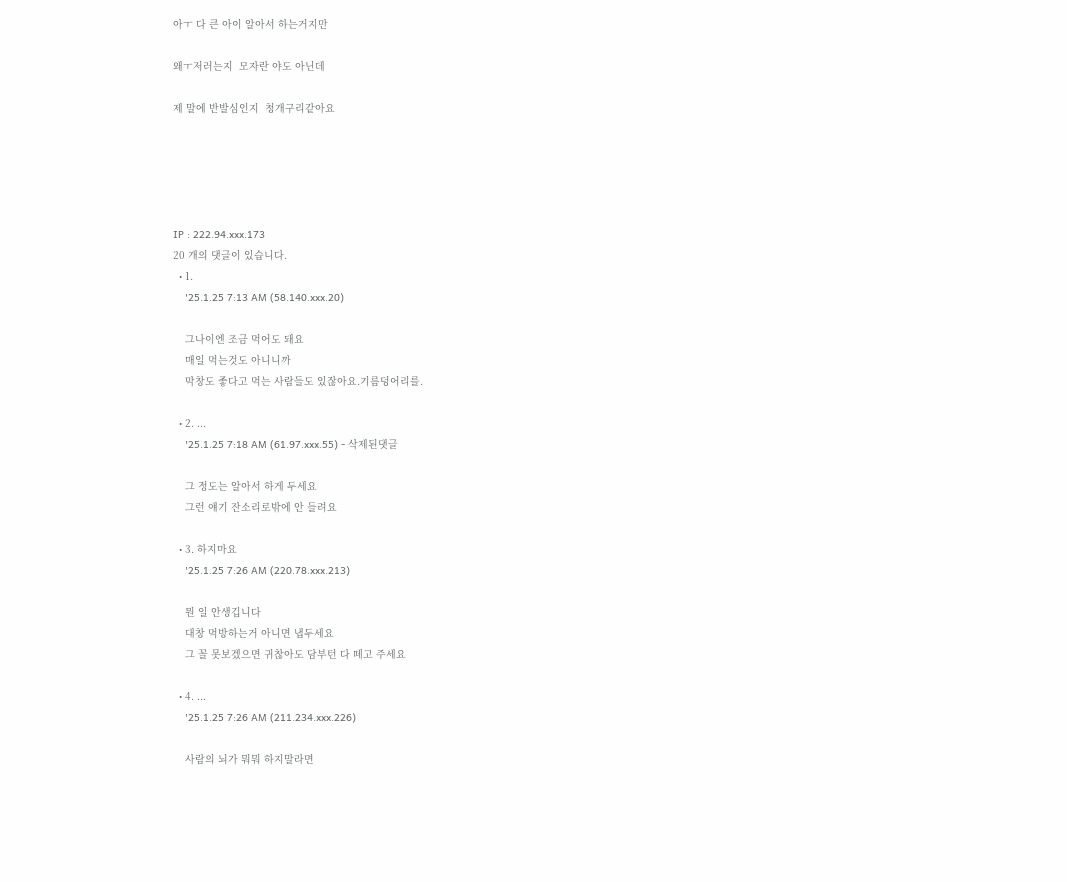아ㅜ 다 큰 아이 알아서 하는거지만

왜ㅜ저러는지  모자란 야도 아닌데

제 말에 반발심인지  청개구리같아요





IP : 222.94.xxx.173
20 개의 댓글이 있습니다.
  • 1.
    '25.1.25 7:13 AM (58.140.xxx.20)

    그나이엔 조금 먹어도 돼요
    매일 먹는것도 아니니까
    막창도 좋다고 먹는 사람들도 있잖아요.기름덩어리를.

  • 2. ...
    '25.1.25 7:18 AM (61.97.xxx.55) - 삭제된댓글

    그 정도는 알아서 하게 두세요
    그런 얘기 잔소리로밖에 안 들려요

  • 3. 하지마요
    '25.1.25 7:26 AM (220.78.xxx.213)

    뭔 일 안생깁니다
    대창 먹방하는거 아니면 냅두세요
    그 꼴 못보겠으면 귀찮아도 담부턴 다 떼고 주세요

  • 4. ...
    '25.1.25 7:26 AM (211.234.xxx.226)

    사람의 뇌가 뭐뭐 하지말라면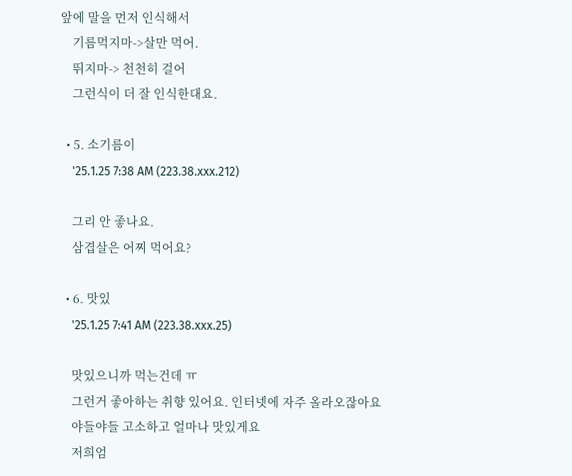앞에 말을 먼저 인식해서
    기름먹지마->살만 먹어.
    뛰지마-> 천천히 걸어
    그런식이 더 잘 인식한대요.

  • 5. 소기름이
    '25.1.25 7:38 AM (223.38.xxx.212)

    그리 안 좋나요.
    삼겹살은 어찌 먹어요?

  • 6. 맛있
    '25.1.25 7:41 AM (223.38.xxx.25)

    맛있으니까 먹는건데 ㅠ
    그런거 좋아하는 취향 있어요. 인터넷에 자주 올라오잖아요
    야들야들 고소하고 얼마나 맛있게요
    저희엄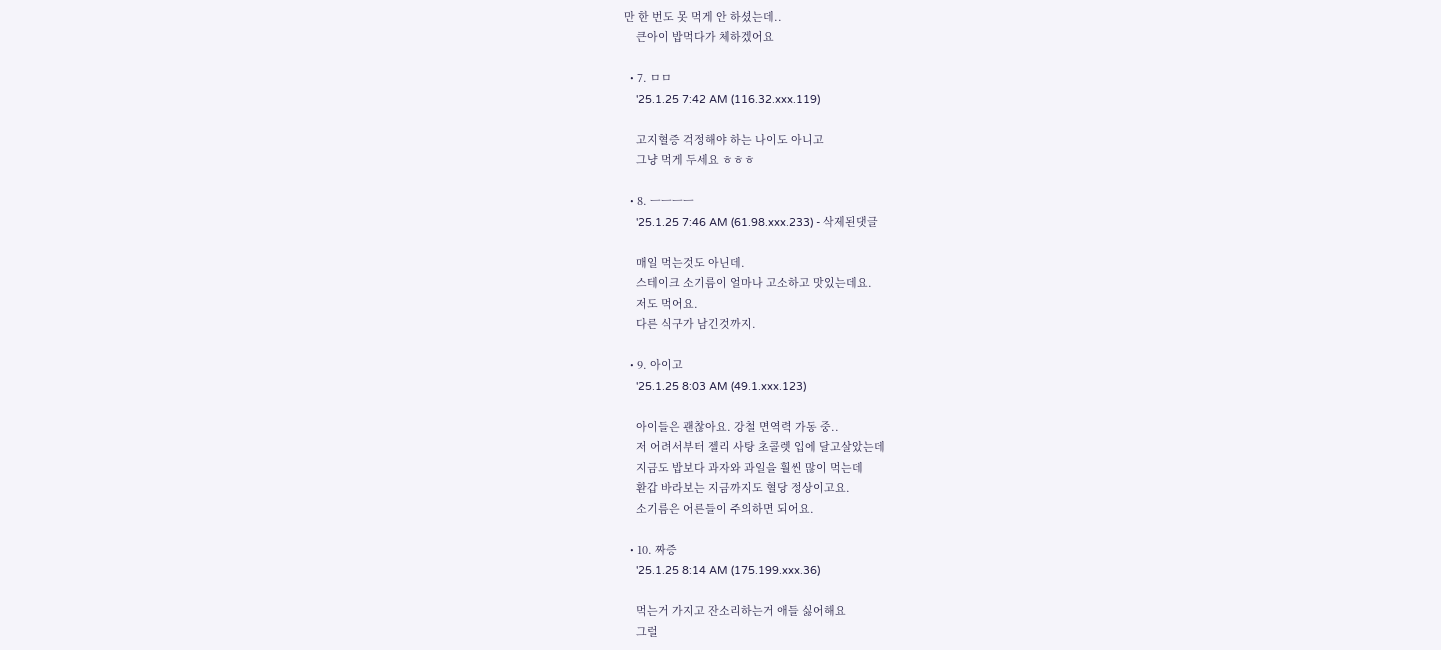만 한 번도 못 먹게 안 하셨는데..
    큰아이 밥먹다가 체하겠어요

  • 7. ㅁㅁ
    '25.1.25 7:42 AM (116.32.xxx.119)

    고지혈증 걱정해야 하는 나이도 아니고
    그냥 먹게 두세요 ㅎㅎㅎ

  • 8. ㅡㅡㅡㅡ
    '25.1.25 7:46 AM (61.98.xxx.233) - 삭제된댓글

    매일 먹는것도 아닌데.
    스테이크 소기름이 얼마나 고소하고 맛있는데요.
    저도 먹어요.
    다른 식구가 남긴것까지.

  • 9. 아이고
    '25.1.25 8:03 AM (49.1.xxx.123)

    아이들은 괜찮아요. 강철 면역력 가동 중..
    저 어려서부터 젤리 사탕 초콜렛 입에 달고살았는데
    지금도 밥보다 과자와 과일을 훨씬 많이 먹는데
    환갑 바라보는 지금까지도 혈당 정상이고요.
    소기름은 어른들이 주의하면 되어요.

  • 10. 짜증
    '25.1.25 8:14 AM (175.199.xxx.36)

    먹는거 가지고 잔소리하는거 애들 싫어해요
    그럴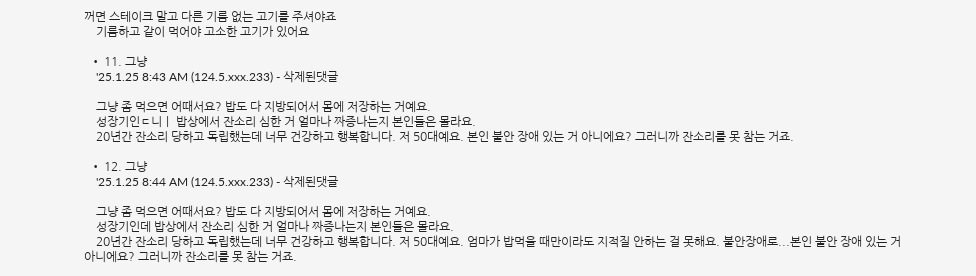꺼면 스테이크 말고 다른 기름 없는 고기를 주셔야죠
    기름하고 같이 먹어야 고소한 고기가 있어요

  • 11. 그냥
    '25.1.25 8:43 AM (124.5.xxx.233) - 삭제된댓글

    그냥 좀 먹으면 어때서요? 밥도 다 지방되어서 몸에 저장하는 거예요.
    성장기인ㄷ니ㅣ 밥상에서 잔소리 심한 거 얼마나 짜증나는지 본인들은 몰라요.
    20년간 잔소리 당하고 독립했는데 너무 건강하고 행복합니다. 저 50대예요. 본인 불안 장애 있는 거 아니에요? 그러니까 잔소리를 못 참는 거죠.

  • 12. 그냥
    '25.1.25 8:44 AM (124.5.xxx.233) - 삭제된댓글

    그냥 좀 먹으면 어때서요? 밥도 다 지방되어서 몸에 저장하는 거예요.
    성장기인데 밥상에서 잔소리 심한 거 얼마나 짜증나는지 본인들은 몰라요.
    20년간 잔소리 당하고 독립했는데 너무 건강하고 행복합니다. 저 50대예요. 엄마가 밥먹을 때만이라도 지적질 안하는 걸 못해요. 불안장애로...본인 불안 장애 있는 거 아니에요? 그러니까 잔소리를 못 참는 거죠.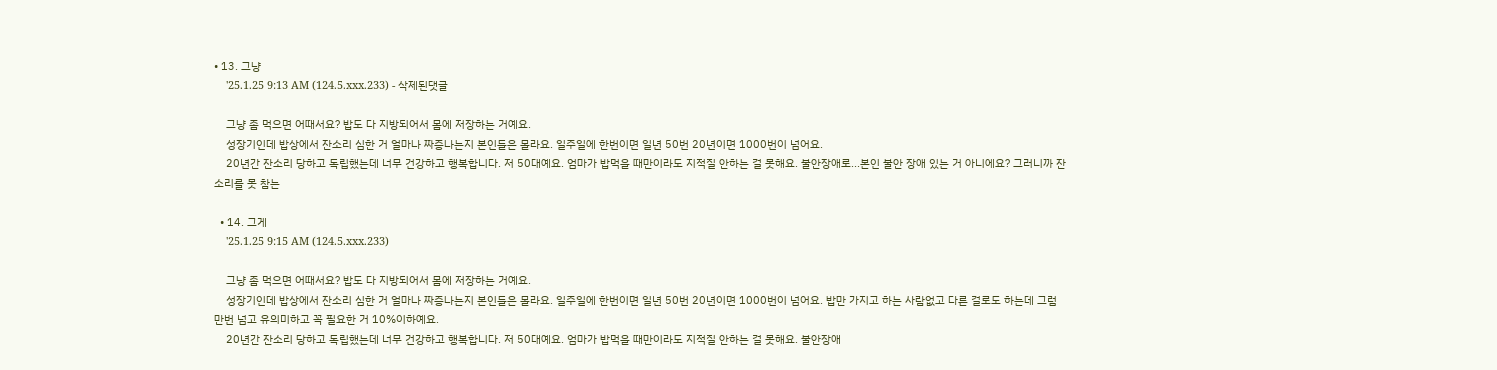• 13. 그냥
    '25.1.25 9:13 AM (124.5.xxx.233) - 삭제된댓글

    그냥 좀 먹으면 어때서요? 밥도 다 지방되어서 몸에 저장하는 거예요.
    성장기인데 밥상에서 잔소리 심한 거 얼마나 짜증나는지 본인들은 몰라요. 일주일에 한번이면 일년 50번 20년이면 1000번이 넘어요.
    20년간 잔소리 당하고 독립했는데 너무 건강하고 행복합니다. 저 50대예요. 엄마가 밥먹을 때만이라도 지적질 안하는 걸 못해요. 불안장애로...본인 불안 장애 있는 거 아니에요? 그러니까 잔소리를 못 참는

  • 14. 그게
    '25.1.25 9:15 AM (124.5.xxx.233)

    그냥 좀 먹으면 어때서요? 밥도 다 지방되어서 몸에 저장하는 거예요.
    성장기인데 밥상에서 잔소리 심한 거 얼마나 짜증나는지 본인들은 몰라요. 일주일에 한번이면 일년 50번 20년이면 1000번이 넘어요. 밥만 가지고 하는 사람없고 다른 걸로도 하는데 그럼 만번 넘고 유의미하고 꼭 필요한 거 10%이하예요.
    20년간 잔소리 당하고 독립했는데 너무 건강하고 행복합니다. 저 50대예요. 엄마가 밥먹을 때만이라도 지적질 안하는 걸 못해요. 불안장애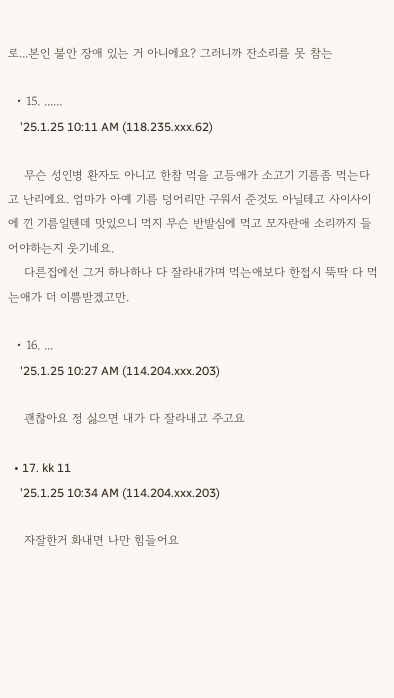로...본인 불안 장애 있는 거 아니에요? 그러니까 잔소리를 못 참는

  • 15. ......
    '25.1.25 10:11 AM (118.235.xxx.62)

    무슨 성인병 환자도 아니고 한참 먹을 고등애가 소고기 기름좀 먹는다고 난리에요. 엄마가 아예 기름 덩어리만 구워서 준것도 아닐테고 사이사이에 낀 기름일텐데 맛있으니 먹지 무슨 반발심에 먹고 모자란애 소리까지 들어야하는지 웃기네요.
    다른집에선 그거 하나하나 다 잘라내가며 먹는애보다 한접시 뚝딱 다 먹는애가 더 이쁨받겠고만.

  • 16. ...
    '25.1.25 10:27 AM (114.204.xxx.203)

    괜찮아요 정 싫으면 내가 다 잘라내고 주고요

  • 17. kk 11
    '25.1.25 10:34 AM (114.204.xxx.203)

    자잘한거 화내면 나만 힘들어요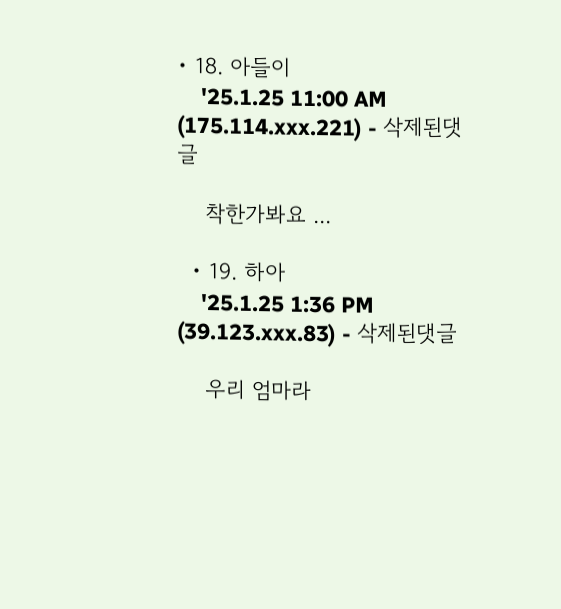• 18. 아들이
    '25.1.25 11:00 AM (175.114.xxx.221) - 삭제된댓글

    착한가봐요 ...

  • 19. 하아
    '25.1.25 1:36 PM (39.123.xxx.83) - 삭제된댓글

    우리 엄마라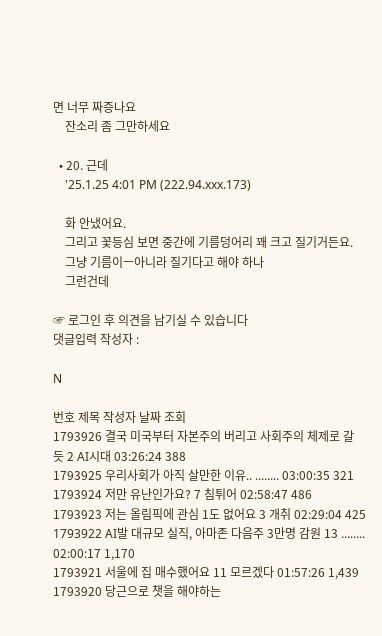면 너무 짜증나요
    잔소리 좀 그만하세요

  • 20. 근데
    '25.1.25 4:01 PM (222.94.xxx.173)

    화 안냈어요.
    그리고 꽃등심 보면 중간에 기름덩어리 꽤 크고 질기거든요.
    그냥 기름이ㅡ아니라 질기다고 해야 하나
    그런건데

☞ 로그인 후 의견을 남기실 수 있습니다
댓글입력 작성자 :

N

번호 제목 작성자 날짜 조회
1793926 결국 미국부터 자본주의 버리고 사회주의 체제로 갈 듯 2 AI시대 03:26:24 388
1793925 우리사회가 아직 살만한 이유.. ........ 03:00:35 321
1793924 저만 유난인가요? 7 침튀어 02:58:47 486
1793923 저는 올림픽에 관심 1도 없어요 3 개취 02:29:04 425
1793922 AI발 대규모 실직, 아마존 다음주 3만명 감원 13 ........ 02:00:17 1,170
1793921 서울에 집 매수했어요 11 모르겠다 01:57:26 1,439
1793920 당근으로 챗을 해야하는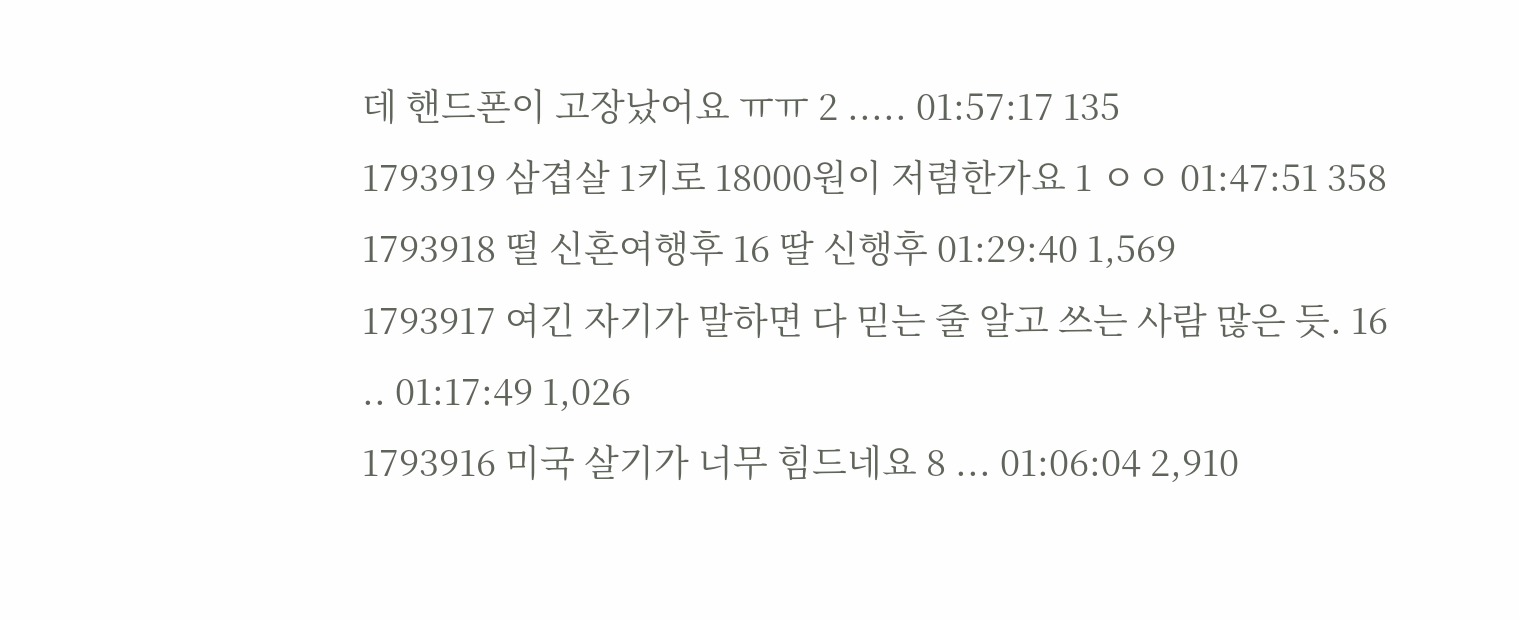데 핸드폰이 고장났어요 ㅠㅠ 2 ..... 01:57:17 135
1793919 삼겹살 1키로 18000원이 저렴한가요 1 ㅇㅇ 01:47:51 358
1793918 떨 신혼여행후 16 딸 신행후 01:29:40 1,569
1793917 여긴 자기가 말하면 다 믿는 줄 알고 쓰는 사람 많은 듯. 16 .. 01:17:49 1,026
1793916 미국 살기가 너무 힘드네요 8 ... 01:06:04 2,910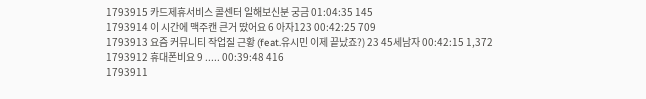1793915 카드제휴서비스 콜센터 일해보신분 궁금 01:04:35 145
1793914 이 시간에 맥주캔 큰거 땄어요 6 아자123 00:42:25 709
1793913 요즘 커뮤니티 작업질 근황 (feat.유시민 이제 끝났죠?) 23 45세남자 00:42:15 1,372
1793912 휴대폰비요 9 ..... 00:39:48 416
1793911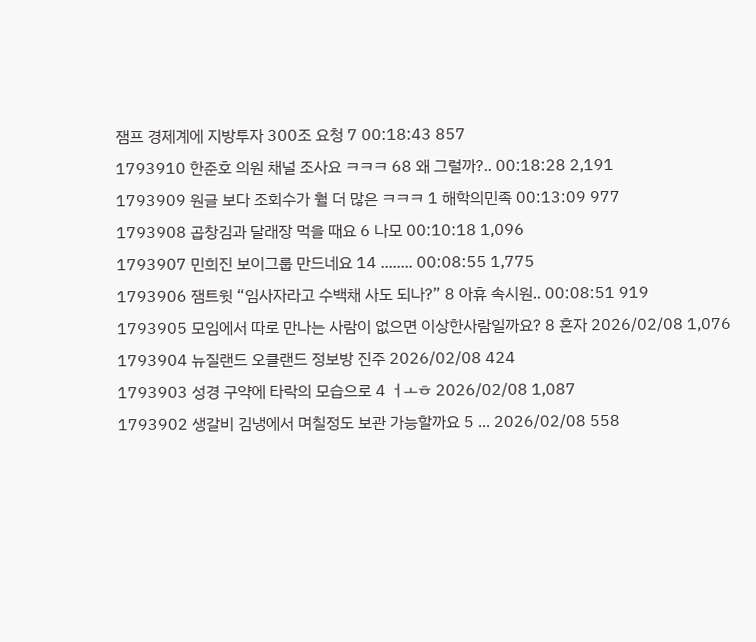잼프 경제계에 지방투자 300조 요청 7 00:18:43 857
1793910 한준호 의원 채널 조사요 ㅋㅋㅋ 68 왜 그럴까?.. 00:18:28 2,191
1793909 원글 보다 조회수가 훨 더 많은 ㅋㅋㅋ 1 해학의민족 00:13:09 977
1793908 곱창김과 달래장 먹을 때요 6 나모 00:10:18 1,096
1793907 민희진 보이그룹 만드네요 14 ........ 00:08:55 1,775
1793906 잼트윗 “임사자라고 수백채 사도 되나?” 8 아휴 속시원.. 00:08:51 919
1793905 모임에서 따로 만나는 사람이 없으면 이상한사람일까요? 8 혼자 2026/02/08 1,076
1793904 뉴질랜드 오클랜드 정보방 진주 2026/02/08 424
1793903 성경 구약에 타락의 모습으로 4 ㅓㅗㅎ 2026/02/08 1,087
1793902 생갈비 김냉에서 며칠정도 보관 가능할까요 5 ... 2026/02/08 558